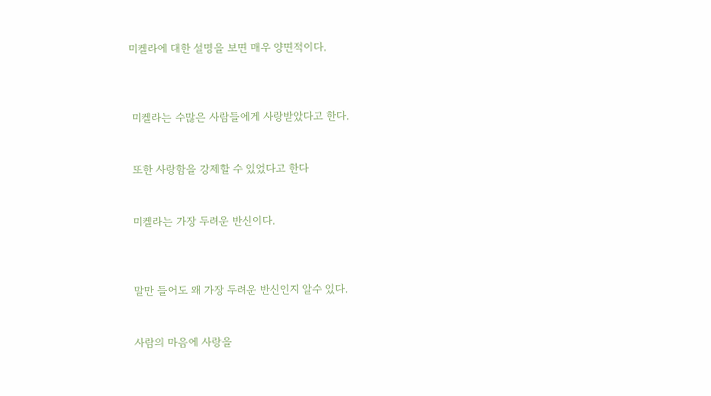미켈라에 대한 설명을 보면 매우 양면적이다.



 미켈라는 수많은 사람들에게 사랑받았다고 한다.


 또한 사랑함을 강제할 수 있었다고 한다


 미켈라는 가장 두려운 반신이다.



 말만 들어도 왜 가장 두려운 반신인지 알수 있다.


 사람의 마음에 사랑을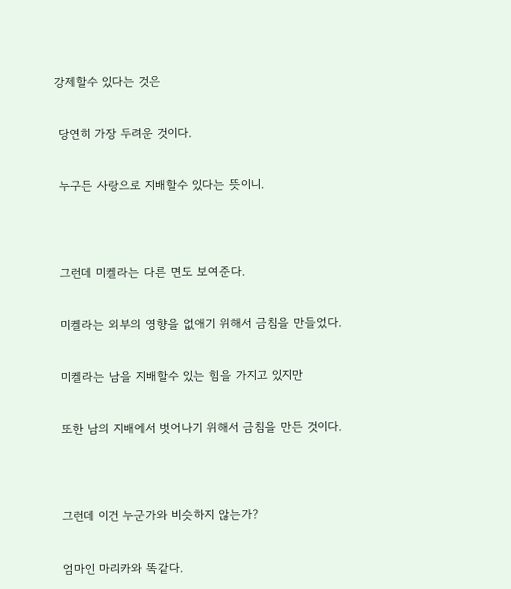강제할수 있다는 것은


 당연히 가장 두려운 것이다.


 누구든 사랑으로 지배할수 있다는 뜻이니.




 그런데 미켈라는 다른 면도 보여준다.


 미켈라는 외부의 영향을 없애기 위해서 금침을 만들었다.


 미켈라는 남을 지배할수 있는 힘을 가지고 있지만


 또한 남의 지배에서 벗어나기 위해서 금침을 만든 것이다.




 그런데 이건 누군가와 비슷하지 않는가?


 엄마인 마리카와 똑같다.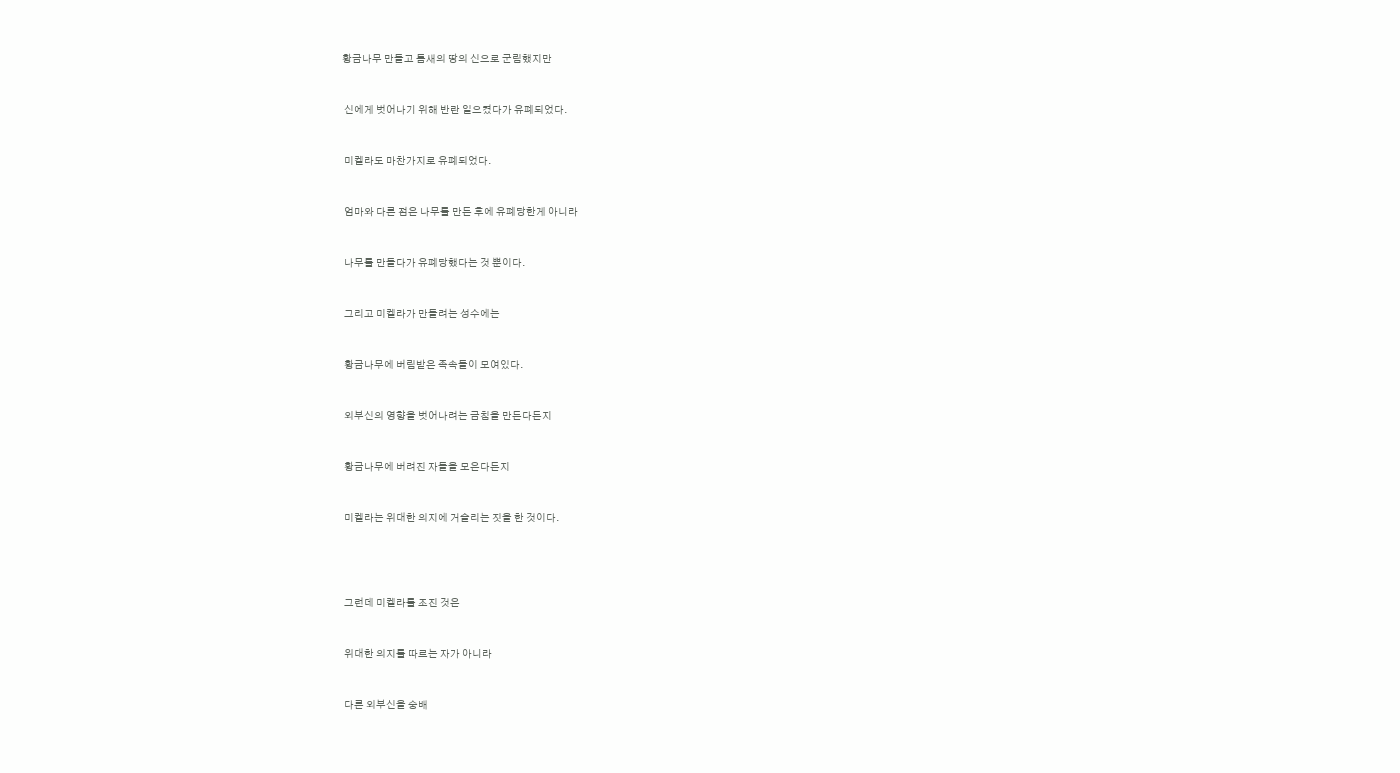황금나무 만들고 틈새의 땅의 신으로 군림했지만


 신에게 벗어나기 위해 반란 일으켰다가 유폐되었다.


 미켈라도 마찬가지로 유폐되었다.


 엄마와 다른 점은 나무를 만든 후에 유폐당한게 아니라


 나무를 만들다가 유폐당했다는 것 뿐이다.


 그리고 미켈라가 만들려는 성수에는


 황금나무에 버림받은 족속들이 모여있다.


 외부신의 영향을 벗어나려는 금침을 만든다든지


 황금나무에 버려진 자들을 모은다든지


 미켈라는 위대한 의지에 거슬리는 짓을 한 것이다.




 그런데 미켈라를 조진 것은


 위대한 의지를 따르는 자가 아니라


 다른 외부신을 숭배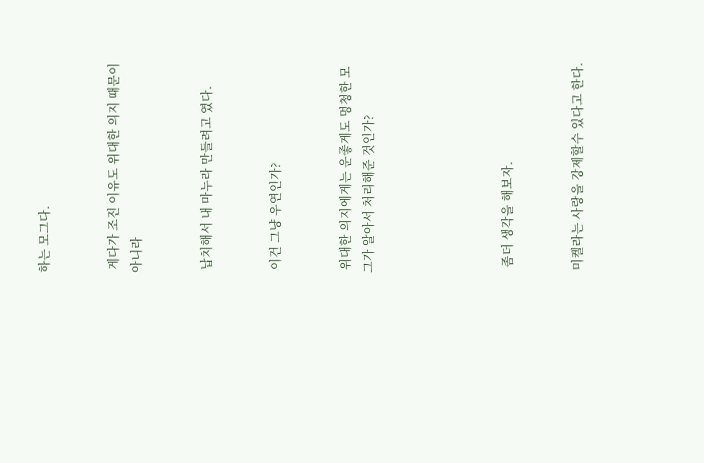하는 모그다.


 게다가 조진 이유도 위대한 의지 때문이 아니라


 납치해서 내 마누라 만들려고 였다.


 이건 그냥 우연인가?


 위대한 의지에게는 운좋게도 멍청한 모그가 알아서 처리해준 것인가?





  좀더 생각을 해보자.


 미켈라는 사랑을 강제할수 있다고 한다.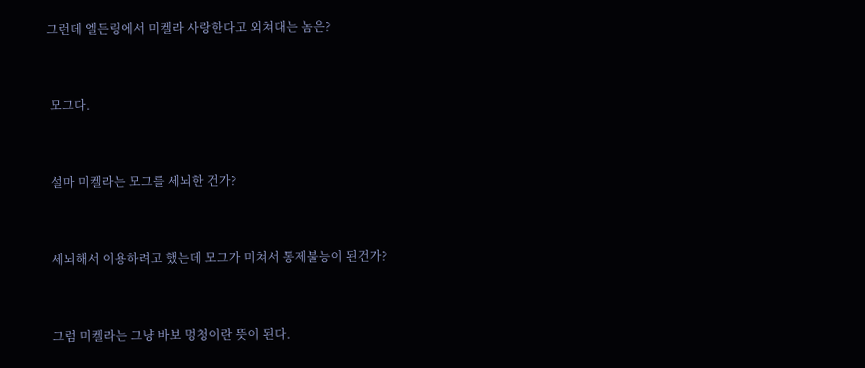그런데 엘든링에서 미켈라 사랑한다고 외쳐대는 놈은?


 모그다.


 설마 미켈라는 모그를 세뇌한 건가?


 세뇌해서 이용하려고 했는데 모그가 미쳐서 통제불능이 된건가?


 그럼 미켈라는 그냥 바보 멍청이란 뜻이 된다.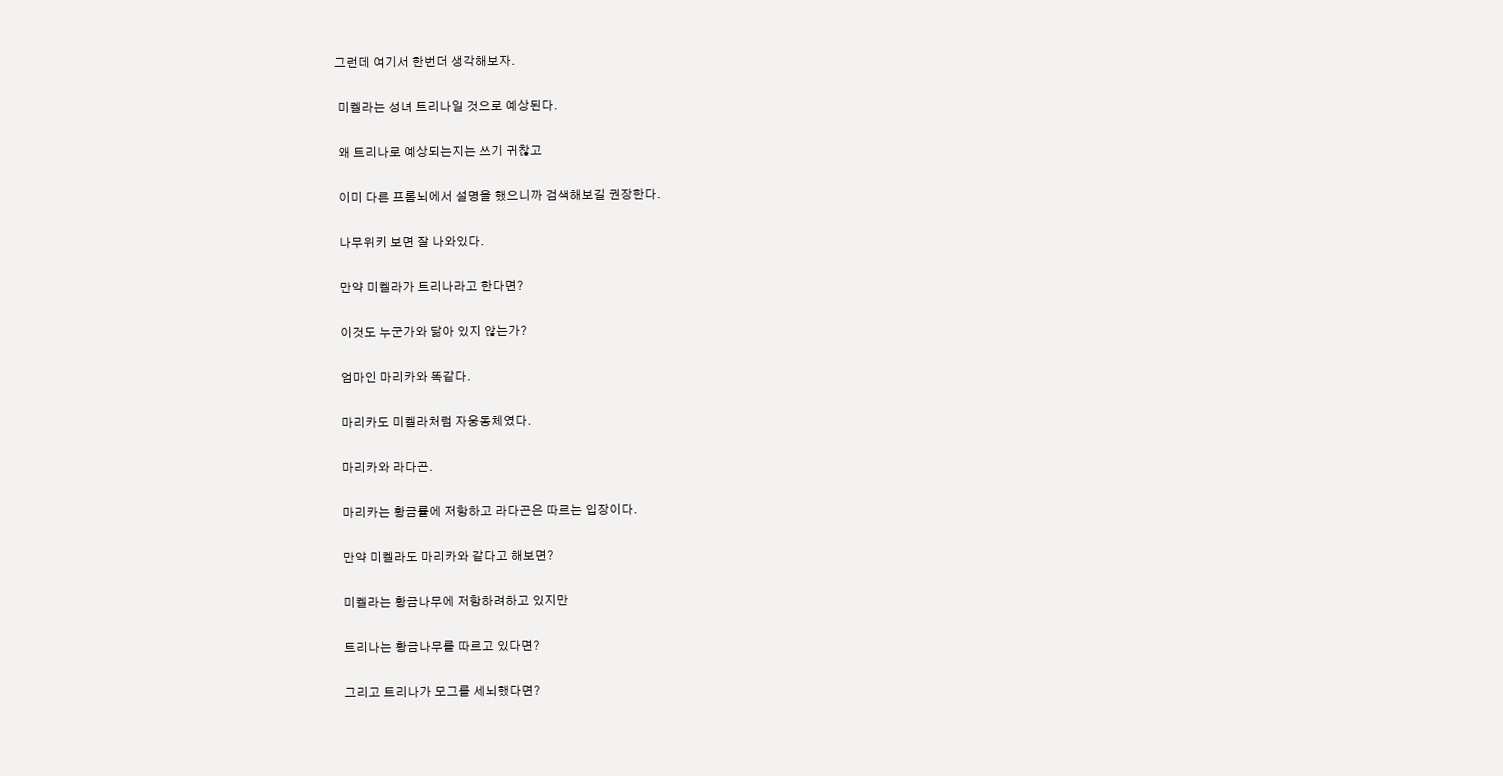그런데 여기서 한번더 생각해보자.


 미켈라는 성녀 트리나일 것으로 예상된다.


 왜 트리나로 예상되는지는 쓰기 귀찮고


 이미 다른 프롬뇌에서 설명을 했으니까 검색해보길 권장한다.


 나무위키 보면 잘 나와있다.


 만약 미켈라가 트리나라고 한다면?


 이것도 누군가와 닮아 있지 않는가?


 엄마인 마리카와 똑같다.


 마리카도 미켈라처럼 자웅동체였다.


 마리카와 라다곤.


 마리카는 황금률에 저항하고 라다곤은 따르는 입장이다.


 만약 미켈라도 마리카와 같다고 해보면?


 미켈라는 황금나무에 저항하려하고 있지만


 트리나는 황금나무를 따르고 있다면?


 그리고 트리나가 모그를 세뇌했다면?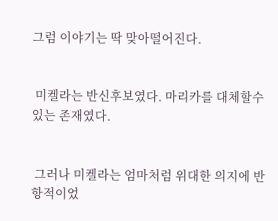그럼 이야기는 딱 맞아떨어진다.


 미켈라는 반신후보였다. 마리카를 대체할수 있는 존재였다.


 그러나 미켈라는 엄마처럼 위대한 의지에 반항적이었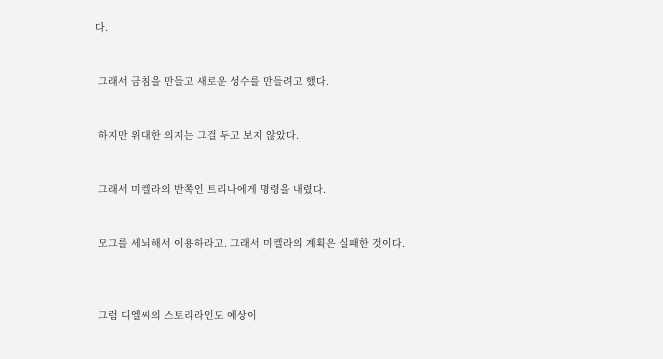다.


 그래서 금침을 만들고 새로운 성수를 만들려고 했다.


 하지만 위대한 의지는 그걸 두고 보지 않았다.


 그래서 미켈라의 반쪽인 트리나에게 명령을 내렸다.


 모그를 세뇌해서 이용하라고. 그래서 미켈라의 계획은 실패한 것이다.



 그럼 디엘씨의 스토리라인도 예상이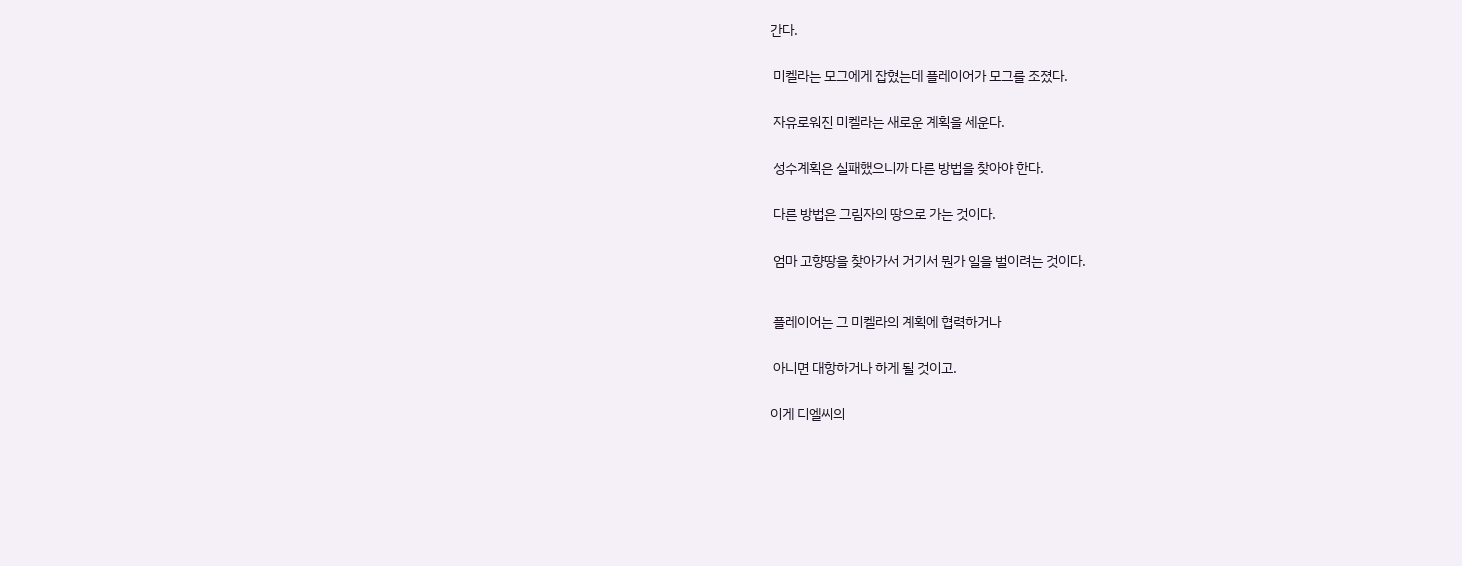간다.


 미켈라는 모그에게 잡혔는데 플레이어가 모그를 조졌다.


 자유로워진 미켈라는 새로운 계획을 세운다.


 성수계획은 실패했으니까 다른 방법을 찾아야 한다.


 다른 방법은 그림자의 땅으로 가는 것이다.


 엄마 고향땅을 찾아가서 거기서 뭔가 일을 벌이려는 것이다.



 플레이어는 그 미켈라의 계획에 협력하거나


 아니면 대항하거나 하게 될 것이고.


이게 디엘씨의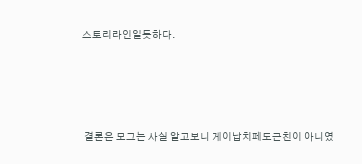스토리라인일듯하다.





 결론은 모그는 사실 알고보니 게이납치페도근친이 아니였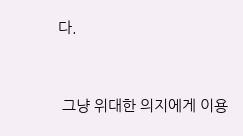다.


 그냥 위대한 의지에게 이용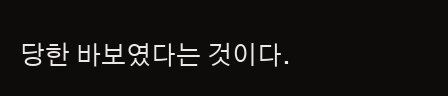당한 바보였다는 것이다.